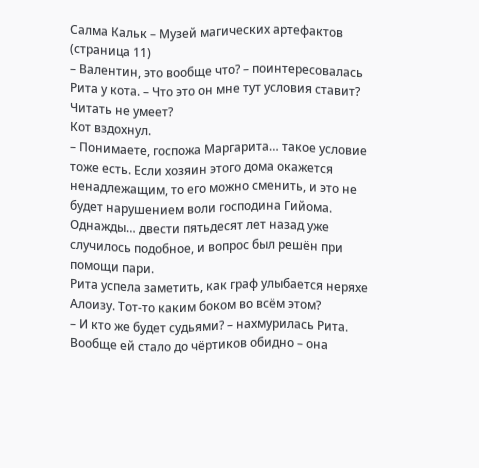Салма Кальк – Музей магических артефактов (страница 11)
– Валентин, это вообще что? – поинтересовалась Рита у кота. – Что это он мне тут условия ставит? Читать не умеет?
Кот вздохнул.
– Понимаете, госпожа Маргарита… такое условие тоже есть. Если хозяин этого дома окажется ненадлежащим, то его можно сменить, и это не будет нарушением воли господина Гийома. Однажды… двести пятьдесят лет назад уже случилось подобное, и вопрос был решён при помощи пари.
Рита успела заметить, как граф улыбается неряхе Алоизу. Тот-то каким боком во всём этом?
– И кто же будет судьями? – нахмурилась Рита.
Вообще ей стало до чёртиков обидно – она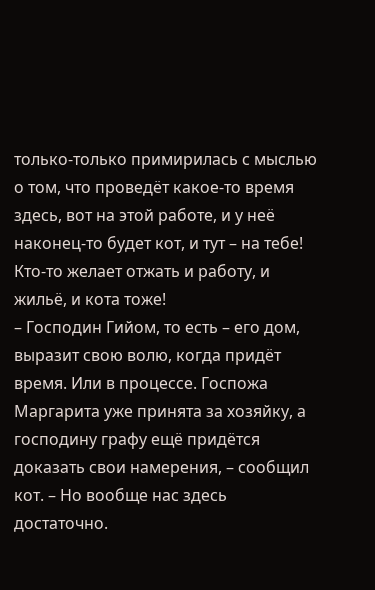только-только примирилась с мыслью о том, что проведёт какое-то время здесь, вот на этой работе, и у неё наконец-то будет кот, и тут – на тебе! Кто-то желает отжать и работу, и жильё, и кота тоже!
– Господин Гийом, то есть – его дом, выразит свою волю, когда придёт время. Или в процессе. Госпожа Маргарита уже принята за хозяйку, а господину графу ещё придётся доказать свои намерения, – сообщил кот. – Но вообще нас здесь достаточно.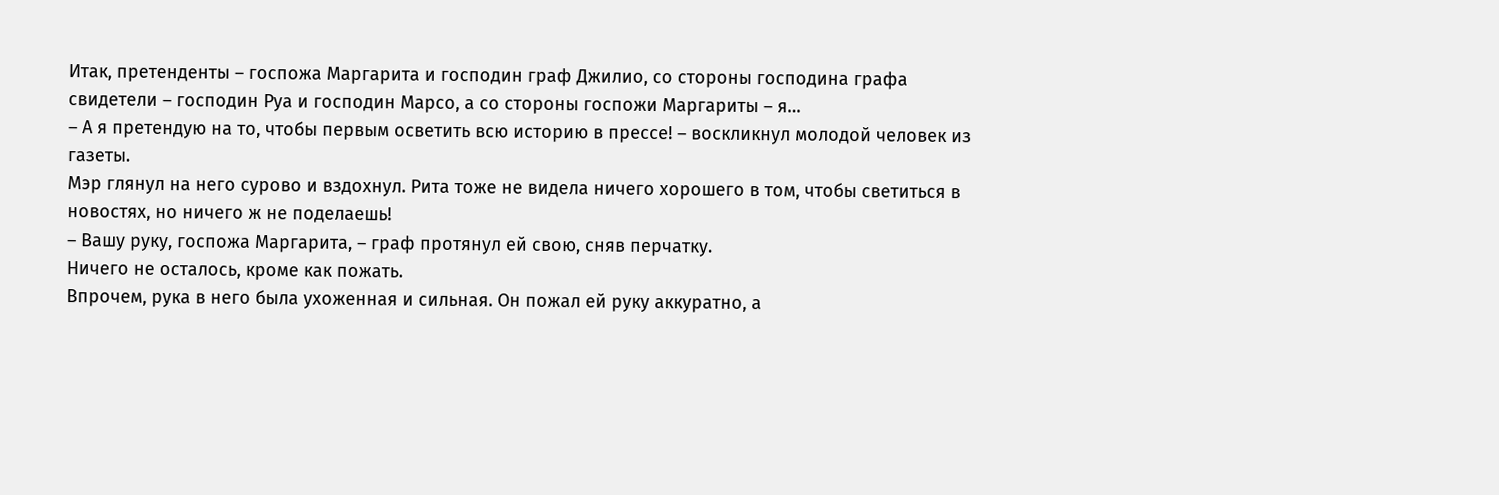Итак, претенденты – госпожа Маргарита и господин граф Джилио, со стороны господина графа свидетели – господин Руа и господин Марсо, а со стороны госпожи Маргариты – я…
– А я претендую на то, чтобы первым осветить всю историю в прессе! – воскликнул молодой человек из газеты.
Мэр глянул на него сурово и вздохнул. Рита тоже не видела ничего хорошего в том, чтобы светиться в новостях, но ничего ж не поделаешь!
– Вашу руку, госпожа Маргарита, – граф протянул ей свою, сняв перчатку.
Ничего не осталось, кроме как пожать.
Впрочем, рука в него была ухоженная и сильная. Он пожал ей руку аккуратно, а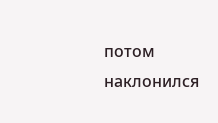потом наклонился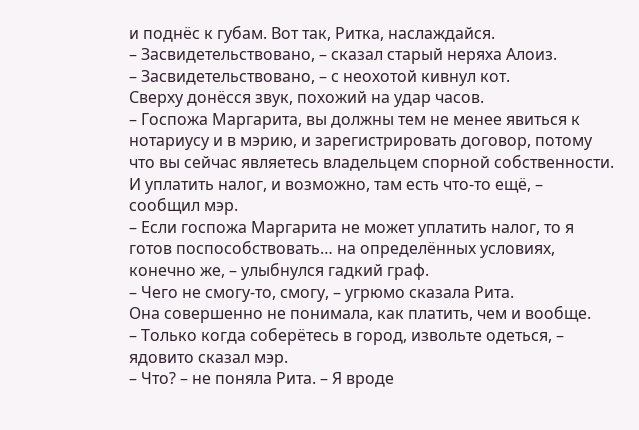и поднёс к губам. Вот так, Ритка, наслаждайся.
– Засвидетельствовано, – сказал старый неряха Алоиз.
– Засвидетельствовано, – с неохотой кивнул кот.
Сверху донёсся звук, похожий на удар часов.
– Госпожа Маргарита, вы должны тем не менее явиться к нотариусу и в мэрию, и зарегистрировать договор, потому что вы сейчас являетесь владельцем спорной собственности. И уплатить налог, и возможно, там есть что-то ещё, – сообщил мэр.
– Если госпожа Маргарита не может уплатить налог, то я готов поспособствовать… на определённых условиях, конечно же, – улыбнулся гадкий граф.
– Чего не смогу-то, смогу, – угрюмо сказала Рита.
Она совершенно не понимала, как платить, чем и вообще.
– Только когда соберётесь в город, извольте одеться, – ядовито сказал мэр.
– Что? – не поняла Рита. – Я вроде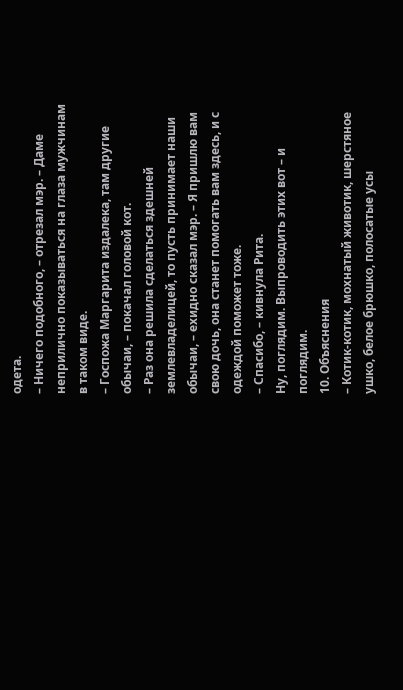одета.
– Ничего подобного, – отрезал мэр. – Даме неприлично показываться на глаза мужчинам в таком виде.
– Госпожа Маргарита издалека, там другие обычаи, – покачал головой кот.
– Раз она решила сделаться здешней землевладелицей, то пусть принимает наши обычаи, – ехидно сказал мэр. – Я пришлю вам свою дочь, она станет помогать вам здесь, и с одеждой поможет тоже.
– Спасибо, – кивнула Рита.
Ну, поглядим. Выпроводить этих вот – и поглядим.
10. Объяснения
– Котик-котик, мохнатый животик, шерстяное ушко, белое брюшко, полосатые усы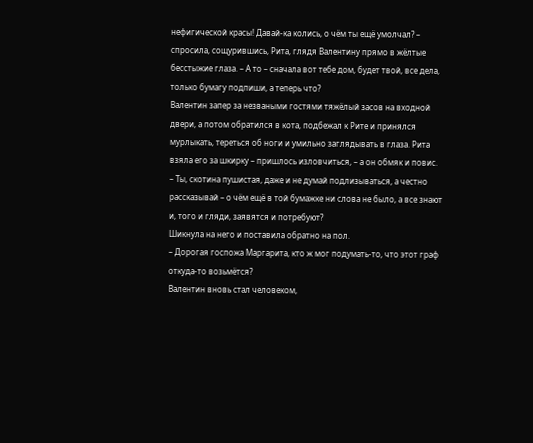нефигической красы! Давай-ка колись, о чём ты ещё умолчал? – спросила, сощурившись, Рита, глядя Валентину прямо в жёлтые бесстыжие глаза. – А то – сначала вот тебе дом, будет твой, все дела, только бумагу подпиши, а теперь что?
Валентин запер за незваными гостями тяжёлый засов на входной двери, а потом обратился в кота, подбежал к Рите и принялся мурлыкать, тереться об ноги и умильно заглядывать в глаза. Рита взяла его за шкирку – пришлось изловчиться, – а он обмяк и повис.
– Ты, скотина пушистая, даже и не думай подлизываться, а честно рассказывай – о чём ещё в той бумажке ни слова не было, а все знают и, того и гляди, заявятся и потребуют?
Шикнула на него и поставила обратно на пол.
– Дорогая госпожа Маргарита, кто ж мог подумать-то, что этот граф откуда-то возьмётся?
Валентин вновь стал человеком,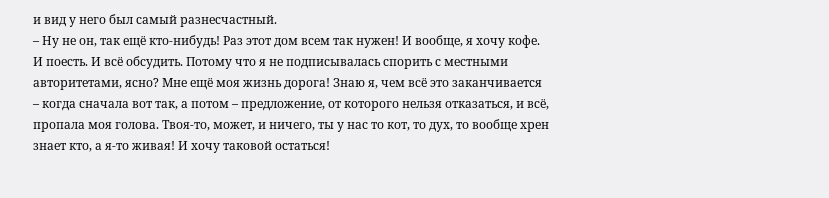и вид у него был самый разнесчастный.
– Ну не он, так ещё кто-нибудь! Раз этот дом всем так нужен! И вообще, я хочу кофе. И поесть. И всё обсудить. Потому что я не подписывалась спорить с местными авторитетами, ясно? Мне ещё моя жизнь дорога! Знаю я, чем всё это заканчивается – когда сначала вот так, а потом – предложение, от которого нельзя отказаться, и всё, пропала моя голова. Твоя-то, может, и ничего, ты у нас то кот, то дух, то вообще хрен знает кто, а я-то живая! И хочу таковой остаться!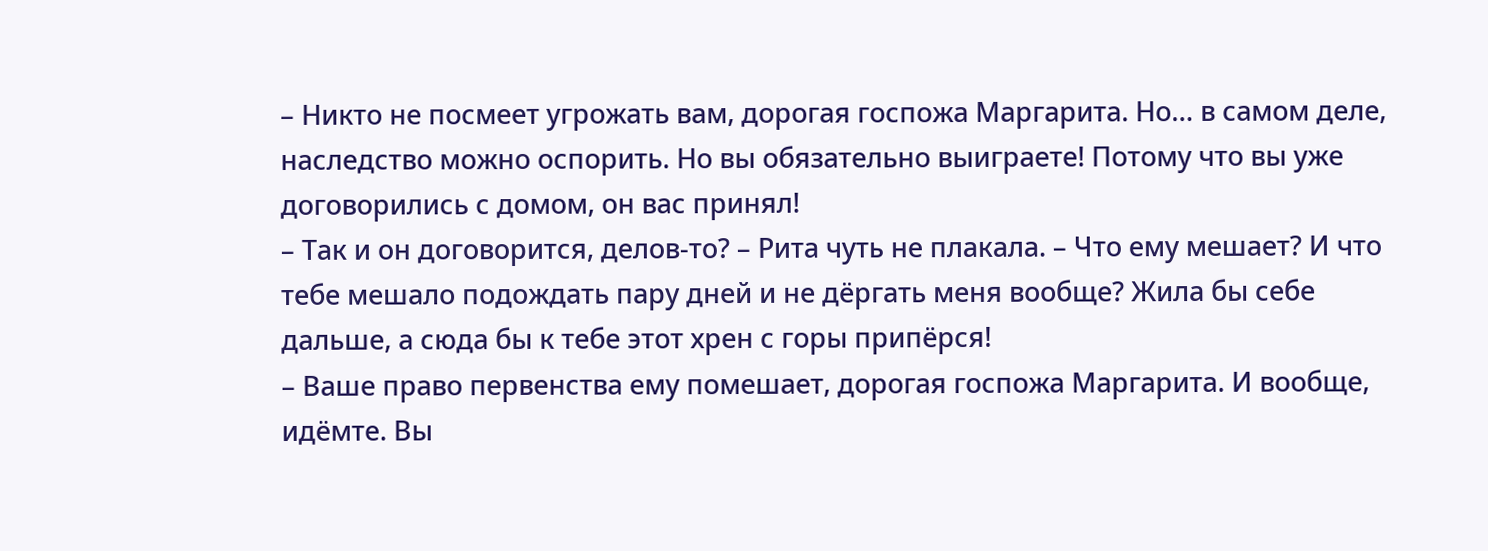– Никто не посмеет угрожать вам, дорогая госпожа Маргарита. Но… в самом деле, наследство можно оспорить. Но вы обязательно выиграете! Потому что вы уже договорились с домом, он вас принял!
– Так и он договорится, делов-то? – Рита чуть не плакала. – Что ему мешает? И что тебе мешало подождать пару дней и не дёргать меня вообще? Жила бы себе дальше, а сюда бы к тебе этот хрен с горы припёрся!
– Ваше право первенства ему помешает, дорогая госпожа Маргарита. И вообще, идёмте. Вы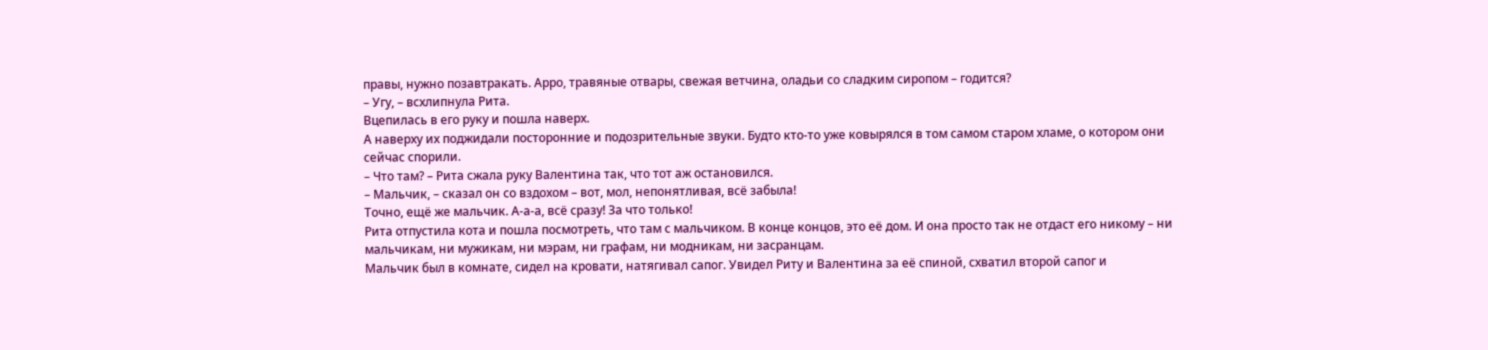правы, нужно позавтракать. Арро, травяные отвары, свежая ветчина, оладьи со сладким сиропом – годится?
– Угу, – всхлипнула Рита.
Вцепилась в его руку и пошла наверх.
А наверху их поджидали посторонние и подозрительные звуки. Будто кто-то уже ковырялся в том самом старом хламе, о котором они сейчас спорили.
– Что там? – Рита сжала руку Валентина так, что тот аж остановился.
– Мальчик, – сказал он со вздохом – вот, мол, непонятливая, всё забыла!
Точно, ещё же мальчик. А-а-а, всё сразу! За что только!
Рита отпустила кота и пошла посмотреть, что там с мальчиком. В конце концов, это её дом. И она просто так не отдаст его никому – ни мальчикам, ни мужикам, ни мэрам, ни графам, ни модникам, ни засранцам.
Мальчик был в комнате, сидел на кровати, натягивал сапог. Увидел Риту и Валентина за её спиной, схватил второй сапог и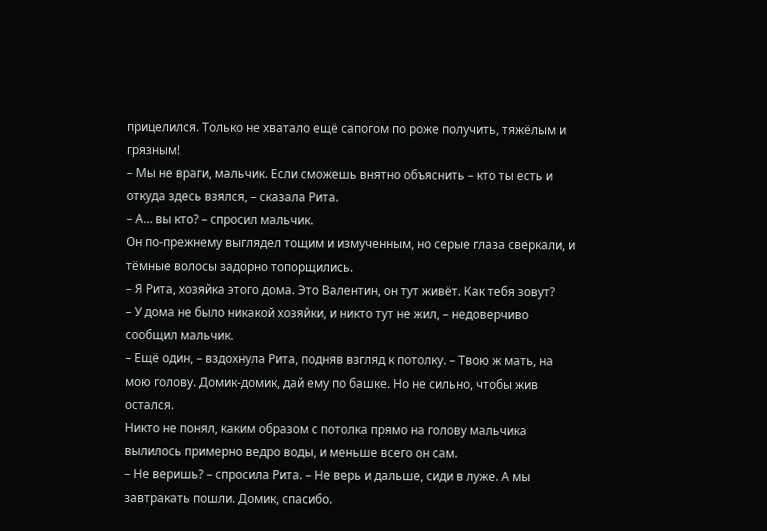прицелился. Только не хватало ещё сапогом по роже получить, тяжёлым и грязным!
– Мы не враги, мальчик. Если сможешь внятно объяснить – кто ты есть и откуда здесь взялся, – сказала Рита.
– А… вы кто? – спросил мальчик.
Он по-прежнему выглядел тощим и измученным, но серые глаза сверкали, и тёмные волосы задорно топорщились.
– Я Рита, хозяйка этого дома. Это Валентин, он тут живёт. Как тебя зовут?
– У дома не было никакой хозяйки, и никто тут не жил, – недоверчиво сообщил мальчик.
– Ещё один, – вздохнула Рита, подняв взгляд к потолку. – Твою ж мать, на мою голову. Домик-домик, дай ему по башке. Но не сильно, чтобы жив остался.
Никто не понял, каким образом с потолка прямо на голову мальчика вылилось примерно ведро воды, и меньше всего он сам.
– Не веришь? – спросила Рита. – Не верь и дальше, сиди в луже. А мы завтракать пошли. Домик, спасибо.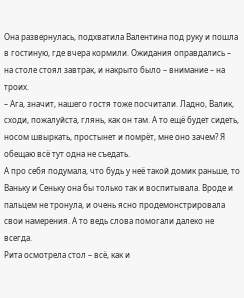Она развернулась, подхватила Валентина под руку и пошла в гостиную, где вчера кормили. Ожидания оправдались – на столе стоял завтрак, и накрыто было – внимание – на троих.
– Ага, значит, нашего гостя тоже посчитали. Ладно, Валик, сходи, пожалуйста, глянь, как он там. А то ещё будет сидеть, носом швыркать, простынет и помрёт, мне оно зачем? Я обещаю всё тут одна не съедать.
А про себя подумала, что будь у неё такой домик раньше, то Ваньку и Сеньку она бы только так и воспитывала. Вроде и пальцем не тронула, и очень ясно продемонстрировала свои намерения. А то ведь слова помогали далеко не всегда.
Рита осмотрела стол – всё, как и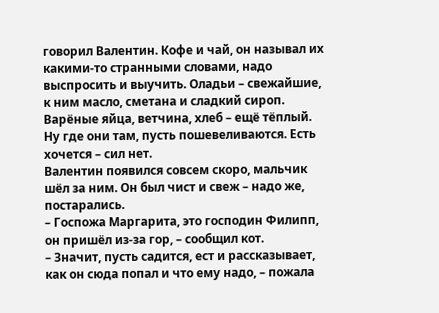говорил Валентин. Кофе и чай, он называл их какими-то странными словами, надо выспросить и выучить. Оладьи – свежайшие, к ним масло, сметана и сладкий сироп. Варёные яйца, ветчина, хлеб – ещё тёплый. Ну где они там, пусть пошевеливаются. Есть хочется – сил нет.
Валентин появился совсем скоро, мальчик шёл за ним. Он был чист и свеж – надо же, постарались.
– Госпожа Маргарита, это господин Филипп, он пришёл из-за гор, – сообщил кот.
– Значит, пусть садится, ест и рассказывает, как он сюда попал и что ему надо, – пожала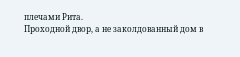плечами Рита.
Проходной двор, а не заколдованный дом в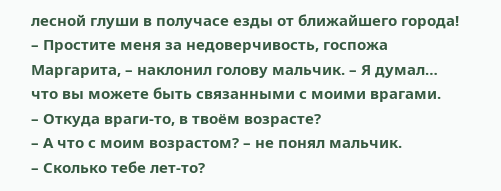лесной глуши в получасе езды от ближайшего города!
– Простите меня за недоверчивость, госпожа Маргарита, – наклонил голову мальчик. – Я думал… что вы можете быть связанными с моими врагами.
– Откуда враги-то, в твоём возрасте?
– А что с моим возрастом? – не понял мальчик.
– Сколько тебе лет-то?